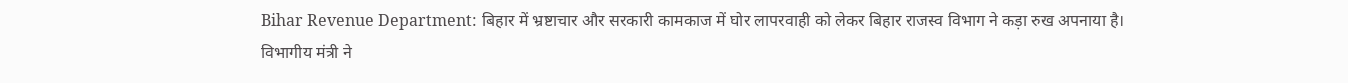Bihar Revenue Department: बिहार में भ्रष्टाचार और सरकारी कामकाज में घोर लापरवाही को लेकर बिहार राजस्व विभाग ने कड़ा रुख अपनाया है। विभागीय मंत्री ने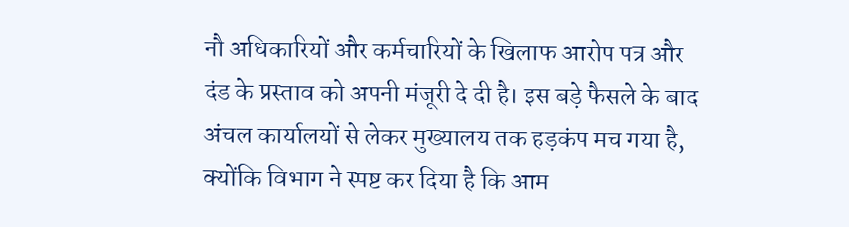नौ अधिकारियों और कर्मचारियों के खिलाफ आरोप पत्र और दंड के प्रस्ताव को अपनी मंजूरी दे दी है। इस बड़े फैसले के बाद अंचल कार्यालयों से लेकर मुख्यालय तक हड़कंप मच गया है, क्योंकि विभाग ने स्पष्ट कर दिया है कि आम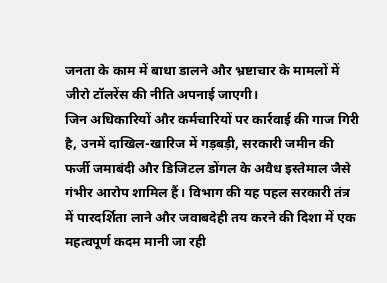जनता के काम में बाधा डालने और भ्रष्टाचार के मामलों में जीरो टॉलरेंस की नीति अपनाई जाएगी।
जिन अधिकारियों और कर्मचारियों पर कार्रवाई की गाज गिरी है, उनमें दाखिल-खारिज में गड़बड़ी, सरकारी जमीन की फर्जी जमाबंदी और डिजिटल डोंगल के अवैध इस्तेमाल जैसे गंभीर आरोप शामिल हैं। विभाग की यह पहल सरकारी तंत्र में पारदर्शिता लाने और जवाबदेही तय करने की दिशा में एक महत्वपूर्ण कदम मानी जा रही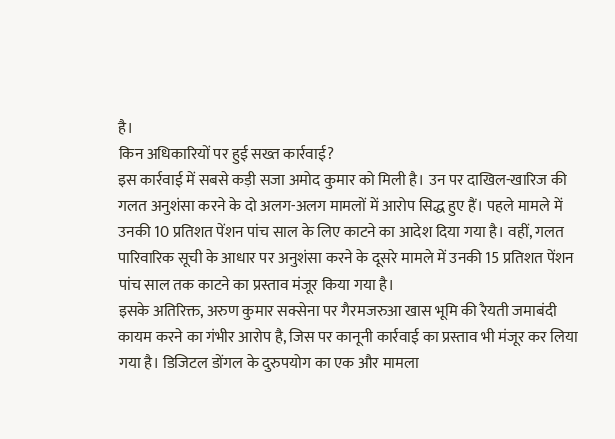है।
किन अधिकारियों पर हुई सख्त कार्रवाई?
इस कार्रवाई में सबसे कड़ी सजा अमोद कुमार को मिली है। उन पर दाखिल-खारिज की गलत अनुशंसा करने के दो अलग-अलग मामलों में आरोप सिद्ध हुए हैं। पहले मामले में उनकी 10 प्रतिशत पेंशन पांच साल के लिए काटने का आदेश दिया गया है। वहीं, गलत पारिवारिक सूची के आधार पर अनुशंसा करने के दूसरे मामले में उनकी 15 प्रतिशत पेंशन पांच साल तक काटने का प्रस्ताव मंजूर किया गया है।
इसके अतिरिक्त, अरुण कुमार सक्सेना पर गैरमजरुआ खास भूमि की रैयती जमाबंदी कायम करने का गंभीर आरोप है, जिस पर कानूनी कार्रवाई का प्रस्ताव भी मंजूर कर लिया गया है। डिजिटल डोंगल के दुरुपयोग का एक और मामला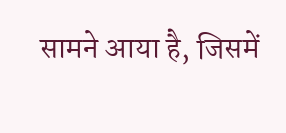सामने आया है, जिसमें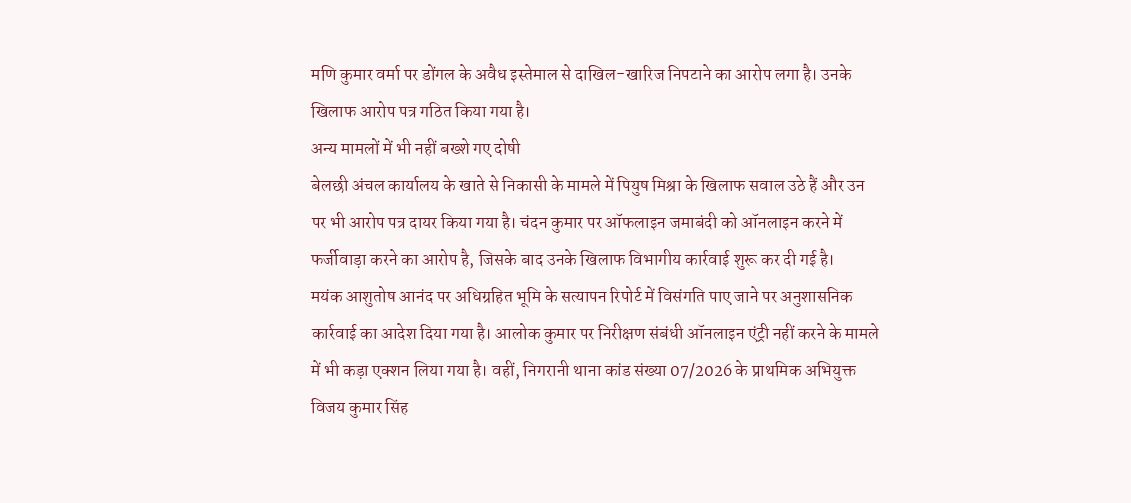मणि कुमार वर्मा पर डोंगल के अवैध इस्तेमाल से दाखिल-खारिज निपटाने का आरोप लगा है। उनके खिलाफ आरोप पत्र गठित किया गया है।
अन्य मामलों में भी नहीं बख्शे गए दोषी
बेलछी अंचल कार्यालय के खाते से निकासी के मामले में पियुष मिश्रा के खिलाफ सवाल उठे हैं और उन पर भी आरोप पत्र दायर किया गया है। चंदन कुमार पर ऑफलाइन जमाबंदी को ऑनलाइन करने में फर्जीवाड़ा करने का आरोप है, जिसके बाद उनके खिलाफ विभागीय कार्रवाई शुरू कर दी गई है।
मयंक आशुतोष आनंद पर अधिग्रहित भूमि के सत्यापन रिपोर्ट में विसंगति पाए जाने पर अनुशासनिक कार्रवाई का आदेश दिया गया है। आलोक कुमार पर निरीक्षण संबंधी ऑनलाइन एंट्री नहीं करने के मामले में भी कड़ा एक्शन लिया गया है। वहीं, निगरानी थाना कांड संख्या 07/2026 के प्राथमिक अभियुक्त विजय कुमार सिंह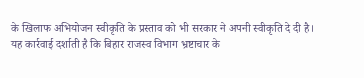के खिलाफ अभियोजन स्वीकृति के प्रस्ताव को भी सरकार ने अपनी स्वीकृति दे दी है। यह कार्रवाई दर्शाती है कि बिहार राजस्व विभाग भ्रष्टाचार के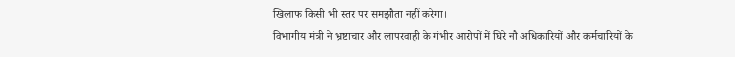खिलाफ किसी भी स्तर पर समझौता नहीं करेगा।
विभागीय मंत्री ने भ्रष्टाचार और लापरवाही के गंभीर आरोपों में घिरे नौ अधिकारियों और कर्मचारियों के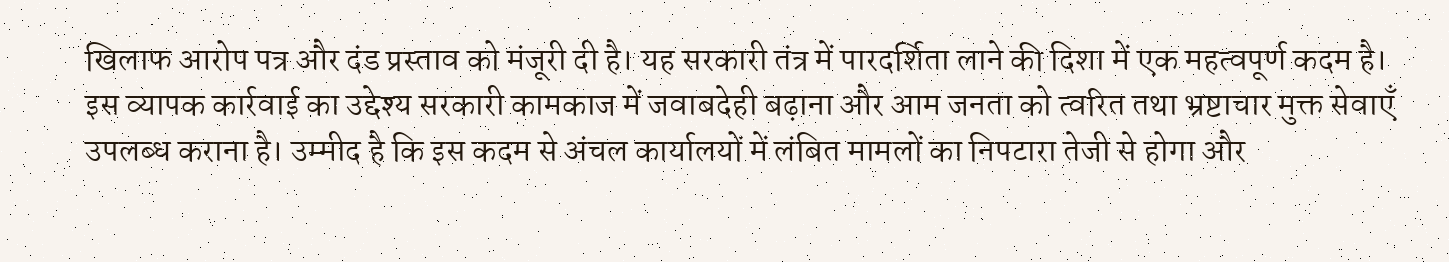खिलाफ आरोप पत्र और दंड प्रस्ताव को मंजूरी दी है। यह सरकारी तंत्र में पारदर्शिता लाने की दिशा में एक महत्वपूर्ण कदम है।
इस व्यापक कार्रवाई का उद्देश्य सरकारी कामकाज में जवाबदेही बढ़ाना और आम जनता को त्वरित तथा भ्रष्टाचार मुक्त सेवाएँ उपलब्ध कराना है। उम्मीद है कि इस कदम से अंचल कार्यालयों में लंबित मामलों का निपटारा तेजी से होगा और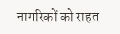नागरिकों को राहत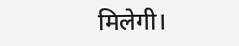मिलेगी।